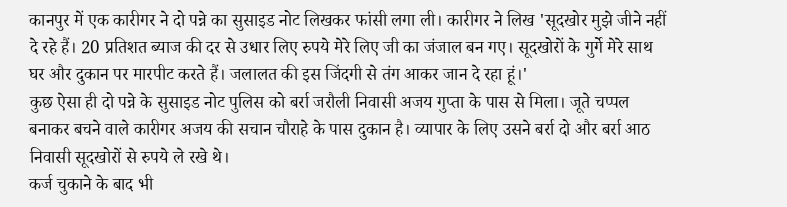कानपुर में एक कारीगर ने दो पन्ने का सुसाइड नोट लिखकर फांसी लगा ली। कारीगर ने लिख 'सूदखोर मुझे जीने नहीं दे रहे हैं। 20 प्रतिशत ब्याज की दर से उधार लिए रुपये मेरे लिए जी का जंजाल बन गए। सूदखोरों के गुर्गे मेरे साथ घर और दुकान पर मारपीट करते हैं। जलालत की इस जिंदगी से तंग आकर जान दे रहा हूं।'
कुछ ऐसा ही दो पन्ने के सुसाइड नोट पुलिस को बर्रा जरौली निवासी अजय गुप्ता के पास से मिला। जूते चप्पल बनाकर बचने वाले कारीगर अजय की सचान चौराहे के पास दुकान है। व्यापार के लिए उसने बर्रा दो और बर्रा आठ निवासी सूदखोरों से रुपये ले रखे थे।
कर्ज चुकाने के बाद भी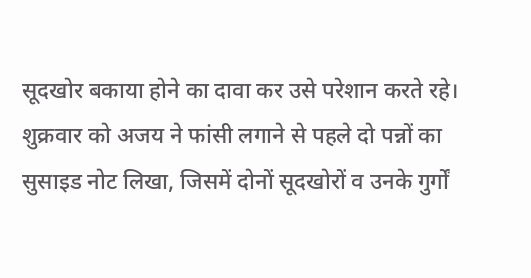सूदखोर बकाया होने का दावा कर उसे परेशान करते रहे। शुक्रवार को अजय ने फांसी लगाने से पहले दो पन्नों का सुसाइड नोट लिखा, जिसमें दोनों सूदखोरों व उनके गुर्गों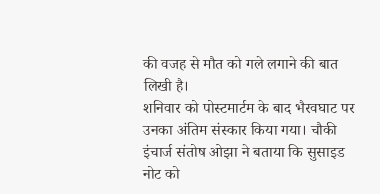की वजह से मौत को गले लगाने की बात लिखी है।
शनिवार को पोस्टमार्टम के बाद भैरवघाट पर उनका अंतिम संस्कार किया गया। चौकी इंचार्ज संतोष ओझा ने बताया कि सुसाइड नोट को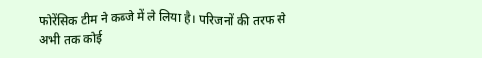फोरेंसिक टीम ने कब्जे में ले लिया है। परिजनों की तरफ से अभी तक कोई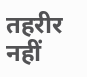तहरीर नहीं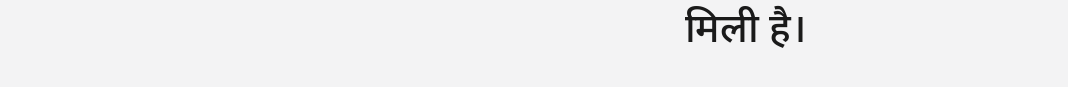मिली है।